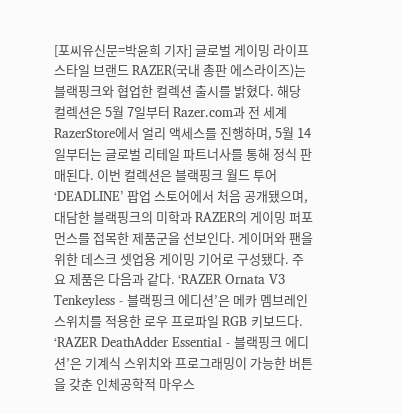[포씨유신문=박윤희 기자] 글로벌 게이밍 라이프스타일 브랜드 RAZER(국내 총판 에스라이즈)는 블랙핑크와 협업한 컬렉션 출시를 밝혔다. 해당 컬렉션은 5월 7일부터 Razer.com과 전 세계 RazerStore에서 얼리 액세스를 진행하며, 5월 14일부터는 글로벌 리테일 파트너사를 통해 정식 판매된다. 이번 컬렉션은 블랙핑크 월드 투어 ‘DEADLINE’ 팝업 스토어에서 처음 공개됐으며, 대담한 블랙핑크의 미학과 RAZER의 게이밍 퍼포먼스를 접목한 제품군을 선보인다. 게이머와 팬을 위한 데스크 셋업용 게이밍 기어로 구성됐다. 주요 제품은 다음과 같다. ‘RAZER Ornata V3 Tenkeyless - 블랙핑크 에디션’은 메카 멤브레인 스위치를 적용한 로우 프로파일 RGB 키보드다. ‘RAZER DeathAdder Essential - 블랙핑크 에디션’은 기계식 스위치와 프로그래밍이 가능한 버튼을 갖춘 인체공학적 마우스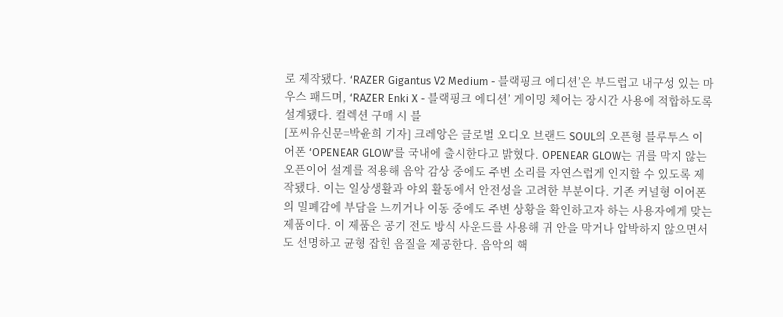로 제작됐다. ‘RAZER Gigantus V2 Medium - 블랙핑크 에디션’은 부드럽고 내구성 있는 마우스 패드며, ‘RAZER Enki X - 블랙핑크 에디션’ 게이밍 체어는 장시간 사용에 적합하도록 설계됐다. 컬렉션 구매 시 블
[포씨유신문=박윤희 기자] 크레앙은 글로벌 오디오 브랜드 SOUL의 오픈형 블루투스 이어폰 ‘OPENEAR GLOW’를 국내에 출시한다고 밝혔다. OPENEAR GLOW는 귀를 막지 않는 오픈이어 설계를 적용해 음악 감상 중에도 주변 소리를 자연스럽게 인지할 수 있도록 제작됐다. 이는 일상생활과 야외 활동에서 안전성을 고려한 부분이다. 기존 커널형 이어폰의 밀폐감에 부담을 느끼거나 이동 중에도 주변 상황을 확인하고자 하는 사용자에게 맞는 제품이다. 이 제품은 공기 전도 방식 사운드를 사용해 귀 안을 막거나 압박하지 않으면서도 선명하고 균형 잡힌 음질을 제공한다. 음악의 핵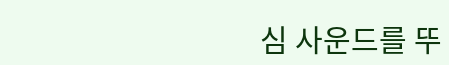심 사운드를 뚜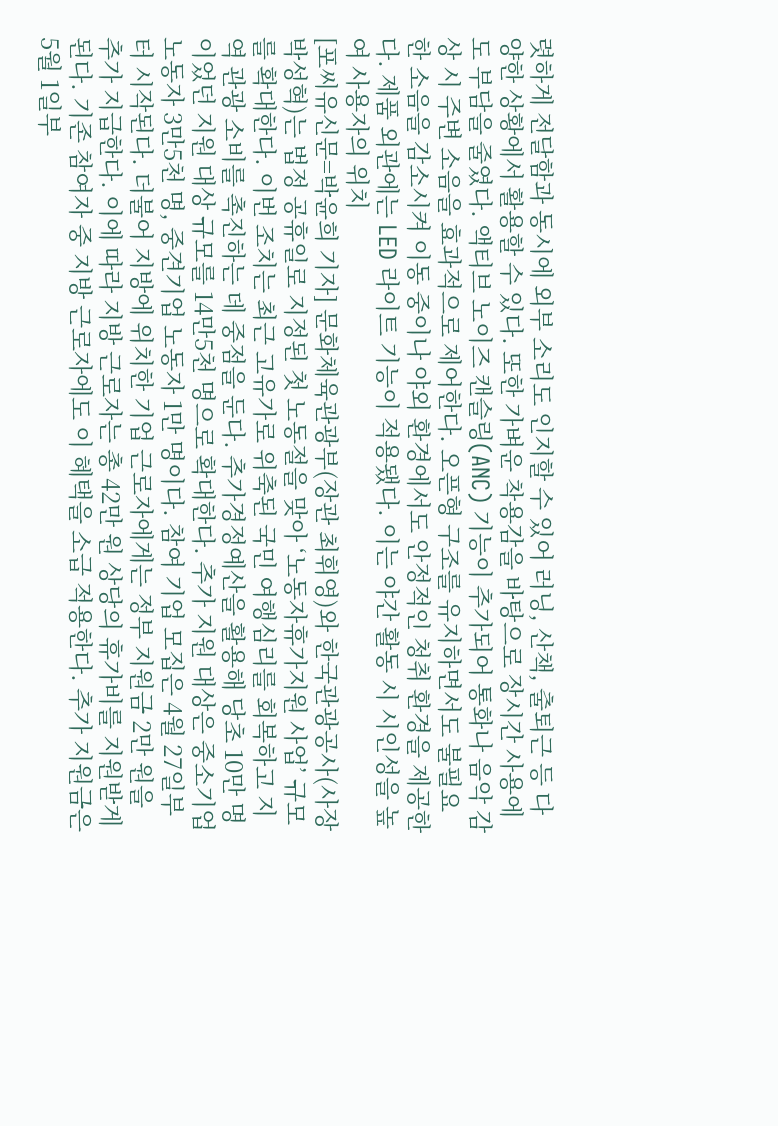렷하게 전달함과 동시에 외부 소리도 인지할 수 있어 러닝, 산책, 출퇴근 등 다양한 상황에서 활용할 수 있다. 또한 가벼운 착용감을 바탕으로 장시간 사용에도 부담을 줄였다. 액티브 노이즈 캔슬링(ANC) 기능이 추가되어 통화나 음악 감상 시 주변 소음을 효과적으로 제어한다. 오픈형 구조를 유지하면서도 불필요한 소음을 감소시켜 이동 중이나 야외 환경에서도 안정적인 청취 환경을 제공한다. 제품 외관에는 LED 라이트 기능이 적용됐다. 이는 야간 활동 시 시인성을 높여 사용자의 위치
[포씨유신문=박윤희 기자] 문화체육관광부(장관 최휘영)와 한국관광공사(사장 박성혁)는 법정 공휴일로 지정된 첫 노동절을 맞아 ‘노동자휴가지원 사업’ 규모를 확대한다. 이번 조치는 최근 고유가로 위축된 국민 여행심리를 회복하고 지역 관광 소비를 촉진하는 데 중점을 둔다. 추가경정예산을 활용해 당초 10만 명이었던 지원 대상 규모를 14만5천 명으로 확대한다. 추가 지원 대상은 중소기업 노동자 3만5천 명, 중견기업 노동자 1만 명이다. 참여 기업 모집은 4월 27일부터 시작된다. 더불어 지방에 위치한 기업 근로자에게는 정부 지원금 2만 원을 추가 지급한다. 이에 따라 지방 근로자는 총 42만 원 상당의 휴가비를 지원받게 된다. 기존 참여자 중 지방 근로자에도 이 혜택을 소급 적용한다. 추가 지원금은 5월 1일부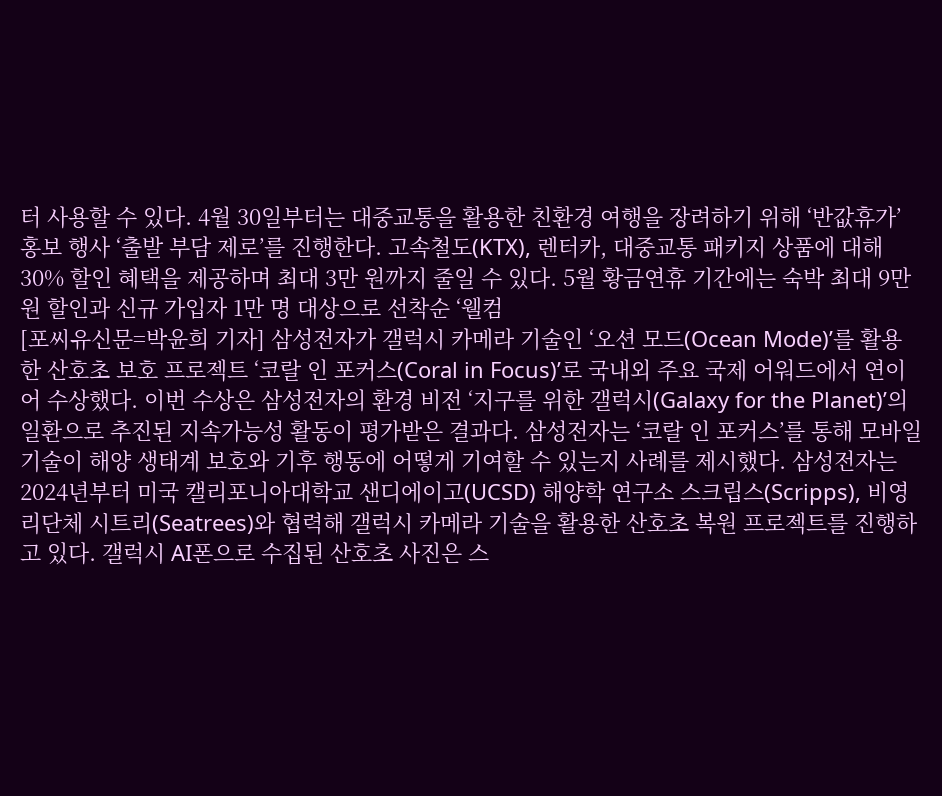터 사용할 수 있다. 4월 30일부터는 대중교통을 활용한 친환경 여행을 장려하기 위해 ‘반값휴가’ 홍보 행사 ‘출발 부담 제로’를 진행한다. 고속철도(KTX), 렌터카, 대중교통 패키지 상품에 대해 30% 할인 혜택을 제공하며 최대 3만 원까지 줄일 수 있다. 5월 황금연휴 기간에는 숙박 최대 9만 원 할인과 신규 가입자 1만 명 대상으로 선착순 ‘웰컴
[포씨유신문=박윤희 기자] 삼성전자가 갤럭시 카메라 기술인 ‘오션 모드(Ocean Mode)’를 활용한 산호초 보호 프로젝트 ‘코랄 인 포커스(Coral in Focus)’로 국내외 주요 국제 어워드에서 연이어 수상했다. 이번 수상은 삼성전자의 환경 비전 ‘지구를 위한 갤럭시(Galaxy for the Planet)’의 일환으로 추진된 지속가능성 활동이 평가받은 결과다. 삼성전자는 ‘코랄 인 포커스’를 통해 모바일 기술이 해양 생태계 보호와 기후 행동에 어떻게 기여할 수 있는지 사례를 제시했다. 삼성전자는 2024년부터 미국 캘리포니아대학교 샌디에이고(UCSD) 해양학 연구소 스크립스(Scripps), 비영리단체 시트리(Seatrees)와 협력해 갤럭시 카메라 기술을 활용한 산호초 복원 프로젝트를 진행하고 있다. 갤럭시 AI폰으로 수집된 산호초 사진은 스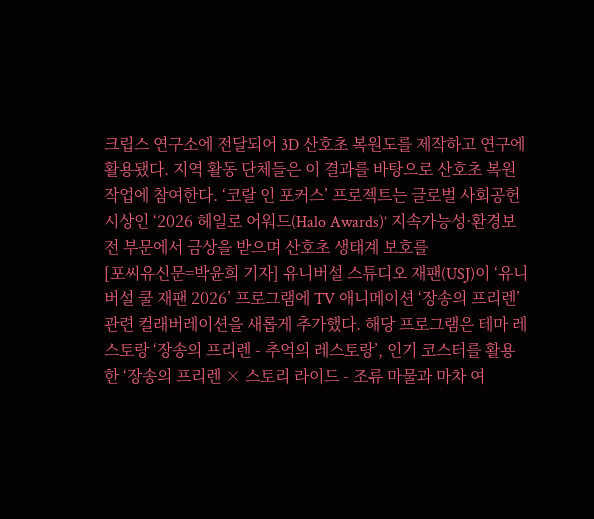크립스 연구소에 전달되어 3D 산호초 복원도를 제작하고 연구에 활용됐다. 지역 활동 단체들은 이 결과를 바탕으로 산호초 복원 작업에 참여한다. ‘코랄 인 포커스’ 프로젝트는 글로벌 사회공헌 시상인 ‘2026 헤일로 어워드(Halo Awards)’ 지속가능성·환경보전 부문에서 금상을 받으며 산호초 생태계 보호를
[포씨유신문=박윤희 기자] 유니버설 스튜디오 재팬(USJ)이 ‘유니버설 쿨 재팬 2026’ 프로그램에 TV 애니메이션 ‘장송의 프리렌’ 관련 컬래버레이션을 새롭게 추가했다. 해당 프로그램은 테마 레스토랑 ‘장송의 프리렌 - 추억의 레스토랑’, 인기 코스터를 활용한 ‘장송의 프리렌 × 스토리 라이드 - 조류 마물과 마차 여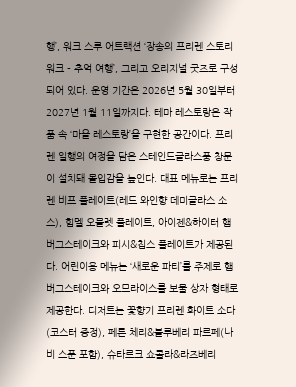행’, 워크 스루 어트랙션 ‘장송의 프리렌 스토리 워크 - 추억 여행’, 그리고 오리지널 굿즈로 구성되어 있다. 운영 기간은 2026년 5월 30일부터 2027년 1월 11일까지다. 테마 레스토랑은 작품 속 ‘마을 레스토랑’을 구현한 공간이다. 프리렌 일행의 여정을 담은 스테인드글라스풍 창문이 설치돼 몰입감을 높인다. 대표 메뉴로는 프리렌 비프 플레이트(레드 와인향 데미글라스 소스), 힘멜 오믈렛 플레이트, 아이젠&하이터 햄버그스테이크와 피시&칩스 플레이트가 제공된다. 어린이용 메뉴는 ‘새로운 파티’를 주제로 햄버그스테이크와 오므라이스를 보물 상자 형태로 제공한다. 디저트는 꽃향기 프리렌 화이트 소다(코스터 증정), 페른 체리&블루베리 파르페(나비 스푼 포함), 슈타르크 쇼콜라&라즈베리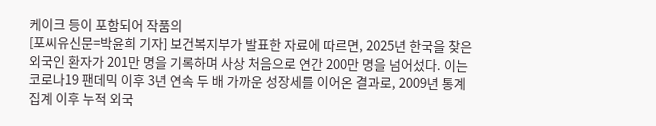케이크 등이 포함되어 작품의
[포씨유신문=박윤희 기자] 보건복지부가 발표한 자료에 따르면, 2025년 한국을 찾은 외국인 환자가 201만 명을 기록하며 사상 처음으로 연간 200만 명을 넘어섰다. 이는 코로나19 팬데믹 이후 3년 연속 두 배 가까운 성장세를 이어온 결과로, 2009년 통계 집계 이후 누적 외국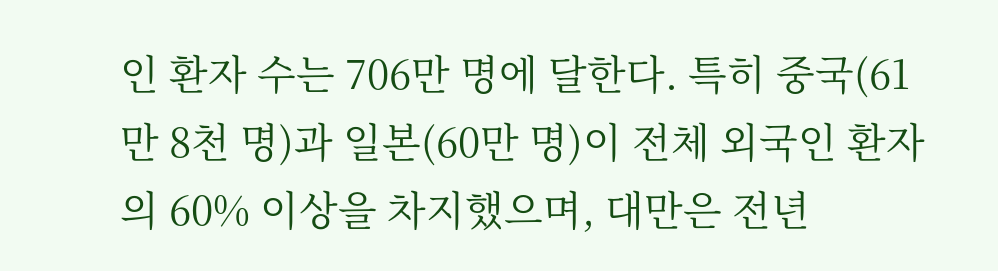인 환자 수는 706만 명에 달한다. 특히 중국(61만 8천 명)과 일본(60만 명)이 전체 외국인 환자의 60% 이상을 차지했으며, 대만은 전년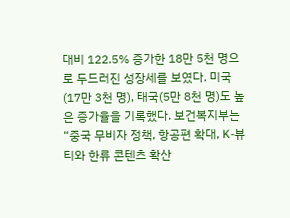대비 122.5% 증가한 18만 5천 명으로 두드러진 성장세를 보였다. 미국(17만 3천 명), 태국(5만 8천 명)도 높은 증가율을 기록했다. 보건복지부는 “중국 무비자 정책, 항공편 확대, K-뷰티와 한류 콘텐츠 확산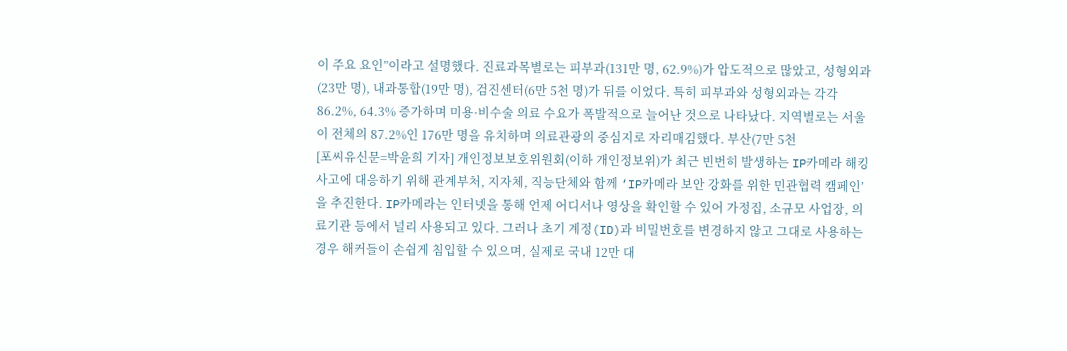이 주요 요인”이라고 설명했다. 진료과목별로는 피부과(131만 명, 62.9%)가 압도적으로 많았고, 성형외과(23만 명), 내과통합(19만 명), 검진센터(6만 5천 명)가 뒤를 이었다. 특히 피부과와 성형외과는 각각 86.2%, 64.3% 증가하며 미용·비수술 의료 수요가 폭발적으로 늘어난 것으로 나타났다. 지역별로는 서울이 전체의 87.2%인 176만 명을 유치하며 의료관광의 중심지로 자리매김했다. 부산(7만 5천
[포씨유신문=박윤희 기자] 개인정보보호위원회(이하 개인정보위)가 최근 빈번히 발생하는 IP카메라 해킹 사고에 대응하기 위해 관계부처, 지자체, 직능단체와 함께 ‘IP카메라 보안 강화를 위한 민관협력 캠페인’을 추진한다. IP카메라는 인터넷을 통해 언제 어디서나 영상을 확인할 수 있어 가정집, 소규모 사업장, 의료기관 등에서 널리 사용되고 있다. 그러나 초기 계정(ID)과 비밀번호를 변경하지 않고 그대로 사용하는 경우 해커들이 손쉽게 침입할 수 있으며, 실제로 국내 12만 대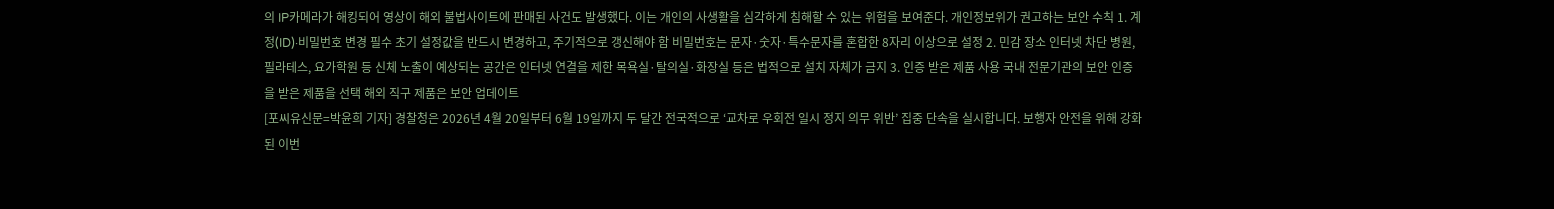의 IP카메라가 해킹되어 영상이 해외 불법사이트에 판매된 사건도 발생했다. 이는 개인의 사생활을 심각하게 침해할 수 있는 위험을 보여준다. 개인정보위가 권고하는 보안 수칙 1. 계정(ID)·비밀번호 변경 필수 초기 설정값을 반드시 변경하고, 주기적으로 갱신해야 함 비밀번호는 문자·숫자·특수문자를 혼합한 8자리 이상으로 설정 2. 민감 장소 인터넷 차단 병원, 필라테스, 요가학원 등 신체 노출이 예상되는 공간은 인터넷 연결을 제한 목욕실·탈의실·화장실 등은 법적으로 설치 자체가 금지 3. 인증 받은 제품 사용 국내 전문기관의 보안 인증을 받은 제품을 선택 해외 직구 제품은 보안 업데이트
[포씨유신문=박윤희 기자] 경찰청은 2026년 4월 20일부터 6월 19일까지 두 달간 전국적으로 ‘교차로 우회전 일시 정지 의무 위반’ 집중 단속을 실시합니다. 보행자 안전을 위해 강화된 이번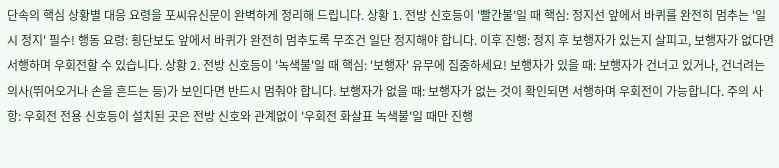단속의 핵심 상황별 대응 요령을 포씨유신문이 완벽하게 정리해 드립니다. 상황 1. 전방 신호등이 '빨간불'일 때 핵심: 정지선 앞에서 바퀴를 완전히 멈추는 '일시 정지' 필수! 행동 요령: 횡단보도 앞에서 바퀴가 완전히 멈추도록 무조건 일단 정지해야 합니다. 이후 진행: 정지 후 보행자가 있는지 살피고, 보행자가 없다면 서행하며 우회전할 수 있습니다. 상황 2. 전방 신호등이 '녹색불'일 때 핵심: '보행자' 유무에 집중하세요! 보행자가 있을 때: 보행자가 건너고 있거나, 건너려는 의사(뛰어오거나 손을 흔드는 등)가 보인다면 반드시 멈춰야 합니다. 보행자가 없을 때: 보행자가 없는 것이 확인되면 서행하며 우회전이 가능합니다. 주의 사항: 우회전 전용 신호등이 설치된 곳은 전방 신호와 관계없이 '우회전 화살표 녹색불'일 때만 진행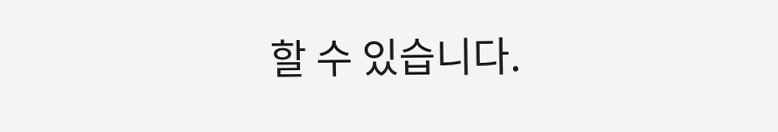할 수 있습니다.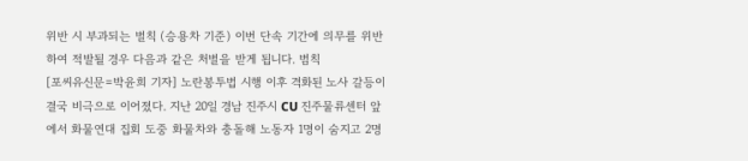위반 시 부과되는 벌칙 (승용차 기준) 이번 단속 기간에 의무를 위반하여 적발될 경우 다음과 같은 처벌을 받게 됩니다. 범칙
[포씨유신문=박윤희 기자] 노란봉투법 시행 이후 격화된 노사 갈등이 결국 비극으로 이어졌다. 지난 20일 경남 진주시 CU 진주물류센터 앞에서 화물연대 집회 도중 화물차와 충돌해 노동자 1명이 숨지고 2명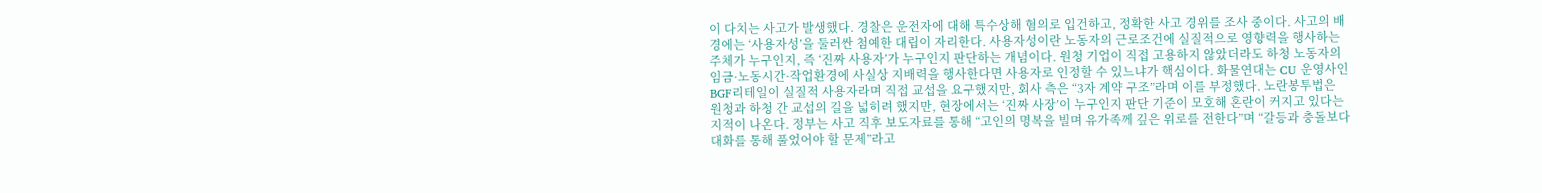이 다치는 사고가 발생했다. 경찰은 운전자에 대해 특수상해 혐의로 입건하고, 정확한 사고 경위를 조사 중이다. 사고의 배경에는 ‘사용자성’을 둘러싼 첨예한 대립이 자리한다. 사용자성이란 노동자의 근로조건에 실질적으로 영향력을 행사하는 주체가 누구인지, 즉 ‘진짜 사용자’가 누구인지 판단하는 개념이다. 원청 기업이 직접 고용하지 않았더라도 하청 노동자의 임금·노동시간·작업환경에 사실상 지배력을 행사한다면 사용자로 인정할 수 있느냐가 핵심이다. 화물연대는 CU 운영사인 BGF리테일이 실질적 사용자라며 직접 교섭을 요구했지만, 회사 측은 “3자 계약 구조”라며 이를 부정했다. 노란봉투법은 원청과 하청 간 교섭의 길을 넓히려 했지만, 현장에서는 ‘진짜 사장’이 누구인지 판단 기준이 모호해 혼란이 커지고 있다는 지적이 나온다. 정부는 사고 직후 보도자료를 통해 “고인의 명복을 빌며 유가족께 깊은 위로를 전한다”며 “갈등과 충돌보다 대화를 통해 풀었어야 할 문제”라고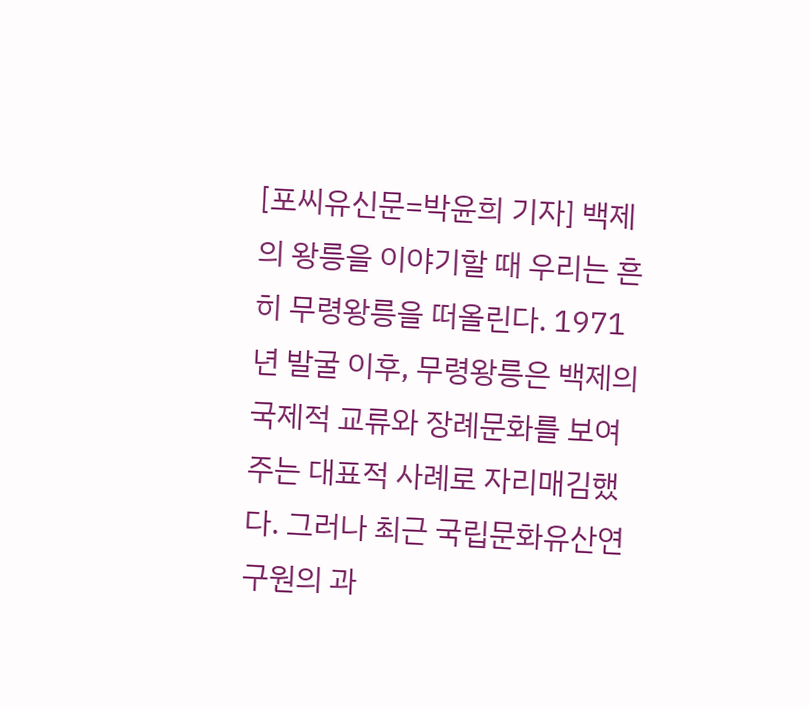[포씨유신문=박윤희 기자] 백제의 왕릉을 이야기할 때 우리는 흔히 무령왕릉을 떠올린다. 1971년 발굴 이후, 무령왕릉은 백제의 국제적 교류와 장례문화를 보여주는 대표적 사례로 자리매김했다. 그러나 최근 국립문화유산연구원의 과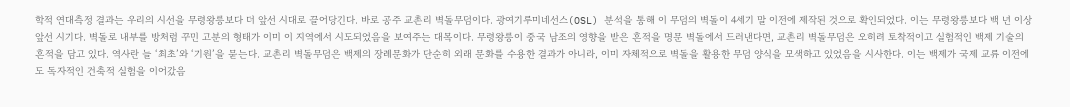학적 연대측정 결과는 우리의 시선을 무령왕릉보다 더 앞선 시대로 끌어당긴다. 바로 공주 교촌리 벽돌무덤이다. 광여기루미네선스(OSL) 분석을 통해 이 무덤의 벽돌이 4세기 말 이전에 제작된 것으로 확인되었다. 이는 무령왕릉보다 백 년 이상 앞선 시기다. 벽돌로 내부를 방처럼 꾸민 고분의 형태가 이미 이 지역에서 시도되었음을 보여주는 대목이다. 무령왕릉이 중국 남조의 영향을 받은 흔적을 명문 벽돌에서 드러낸다면, 교촌리 벽돌무덤은 오히려 토착적이고 실험적인 백제 기술의 흔적을 담고 있다. 역사란 늘 ‘최초’와 ‘기원’을 묻는다. 교촌리 벽돌무덤은 백제의 장례문화가 단순히 외래 문화를 수용한 결과가 아니라, 이미 자체적으로 벽돌을 활용한 무덤 양식을 모색하고 있었음을 시사한다. 이는 백제가 국제 교류 이전에도 독자적인 건축적 실험을 이어갔음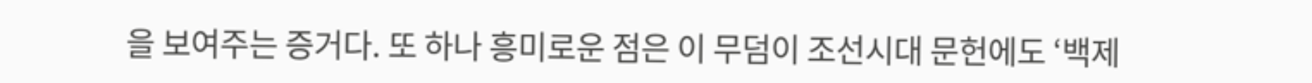을 보여주는 증거다. 또 하나 흥미로운 점은 이 무덤이 조선시대 문헌에도 ‘백제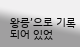왕릉’으로 기록되어 있었